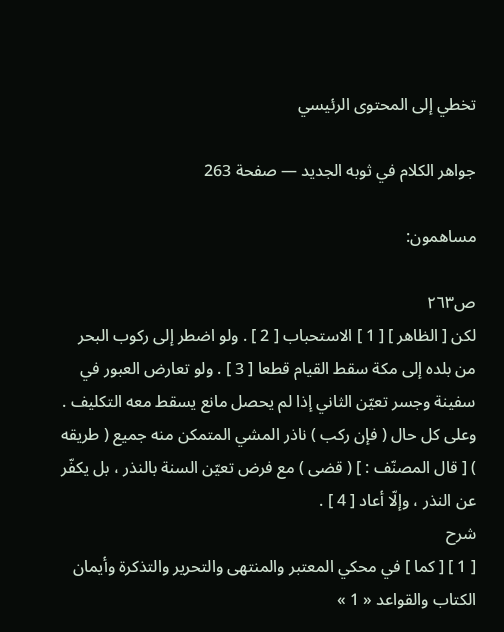تخطي إلى المحتوى الرئيسي

جواهر الكلام في ثوبه الجديد — صفحة 263

مساهمون:

ص٢٦٣
لكن [ الظاهر ] [ 1 ] الاستحباب [ 2 ] . ولو اضطر إلى ركوب البحر من بلده إلى مكة سقط القيام قطعا [ 3 ] . ولو تعارض العبور في سفينة وجسر تعيّن الثاني إذا لم يحصل مانع يسقط معه التكليف . وعلى كل حال ( فإن ركب ) ناذر المشي المتمكن منه جميع ( طريقه ) [ قال المصنّف : ] ( قضى ) مع فرض تعيّن السنة بالنذر ، بل يكفّر عن النذر ، وإلّا أعاد [ 4 ] .
شرح
[ 1 ] [ كما ] في محكي المعتبر والمنتهى والتحرير والتذكرة وأيمان الكتاب والقواعد « 1 »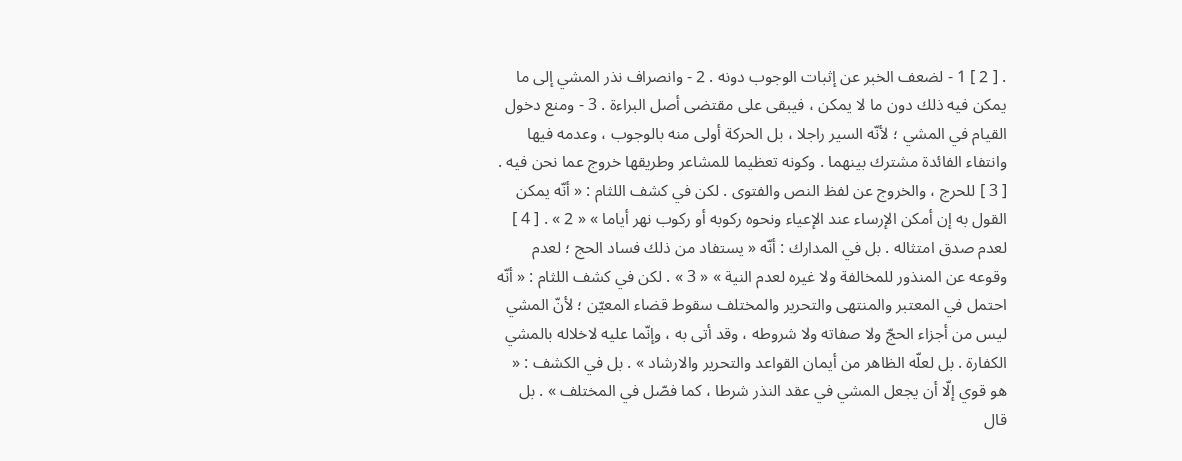. [ 2 ] 1 - لضعف الخبر عن إثبات الوجوب دونه . 2 - وانصراف نذر المشي إلى ما يمكن فيه ذلك دون ما لا يمكن ، فيبقى على مقتضى أصل البراءة . 3 - ومنع دخول القيام في المشي ؛ لأنّه السير راجلا ، بل الحركة أولى منه بالوجوب ، وعدمه فيها وانتفاء الفائدة مشترك بينهما . وكونه تعظيما للمشاعر وطريقها خروج عما نحن فيه . [ 3 ] للحرج ، والخروج عن لفظ النص والفتوى . لكن في كشف اللثام : « أنّه يمكن القول به إن أمكن الإرساء عند الإعياء ونحوه ركوبه أو ركوب نهر أياما » « 2 » . [ 4 ] لعدم صدق امتثاله . بل في المدارك : أنّه « يستفاد من ذلك فساد الحج ؛ لعدم وقوعه عن المنذور للمخالفة ولا غيره لعدم النية » « 3 » . لكن في كشف اللثام : « أنّه احتمل في المعتبر والمنتهى والتحرير والمختلف سقوط قضاء المعيّن ؛ لأنّ المشي ليس من أجزاء الحجّ ولا صفاته ولا شروطه ، وقد أتى به ، وإنّما عليه لاخلاله بالمشي الكفارة . بل لعلّه الظاهر من أيمان القواعد والتحرير والارشاد » . بل في الكشف : « هو قوي إلّا أن يجعل المشي في عقد النذر شرطا ، كما فصّل في المختلف » . بل قال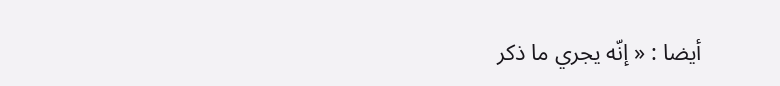أيضا : « إنّه يجري ما ذكر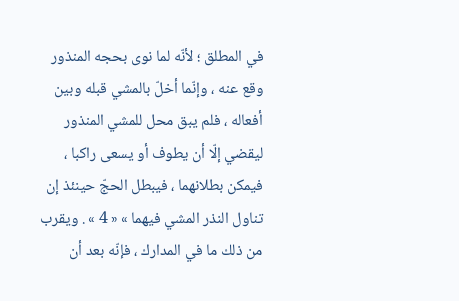في المطلق ؛ لأنّه لما نوى بحجه المنذور وقع عنه ، وإنّما أخلّ بالمشي قبله وبين أفعاله ، فلم يبق محل للمشي المنذور ليقضي إلّا أن يطوف أو يسعى راكبا ، فيمكن بطلانهما ، فيبطل الحجّ حينئذ إن تناول النذر المشي فيهما » « 4 » . ويقرب من ذلك ما في المدارك ، فإنّه بعد أن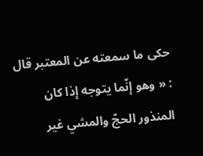حكى ما سمعته عن المعتبر قال : « وهو إنّما يتوجه إذا كان المنذور الحجّ والمشي غير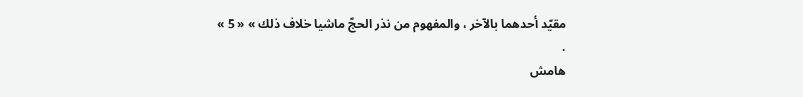مقيّد أحدهما بالآخر ، والمفهوم من نذر الحجّ ماشيا خلاف ذلك » « 5 » .
هامش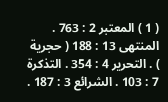( 1 ) المعتبر 2 : 763 . المنتهى 13 : 188 ( حجرية ) . التحرير 4 : 354 . التذكرة 7 : 103 . الشرائع 3 : 187 .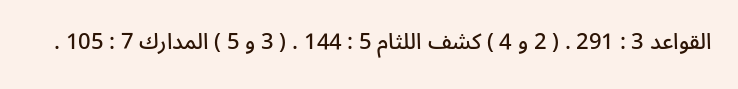القواعد 3 : 291 . ( 2 و 4 ) كشف اللثام 5 : 144 . ( 3 و 5 ) المدارك 7 : 105 .